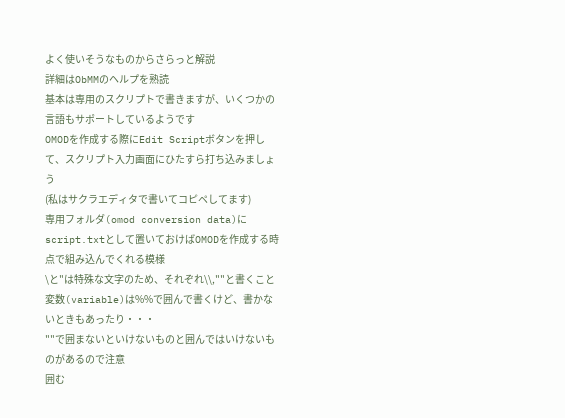よく使いそうなものからさらっと解説
詳細はObMMのヘルプを熟読
基本は専用のスクリプトで書きますが、いくつかの言語もサポートしているようです
OMODを作成する際にEdit Scriptボタンを押して、スクリプト入力画面にひたすら打ち込みましょう
(私はサクラエディタで書いてコピペしてます)
専用フォルダ(omod conversion data)にscript.txtとして置いておけばOMODを作成する時点で組み込んでくれる模様
\と"は特殊な文字のため、それぞれ\\,""と書くこと
変数(variable)は%%で囲んで書くけど、書かないときもあったり・・・
""で囲まないといけないものと囲んではいけないものがあるので注意
囲む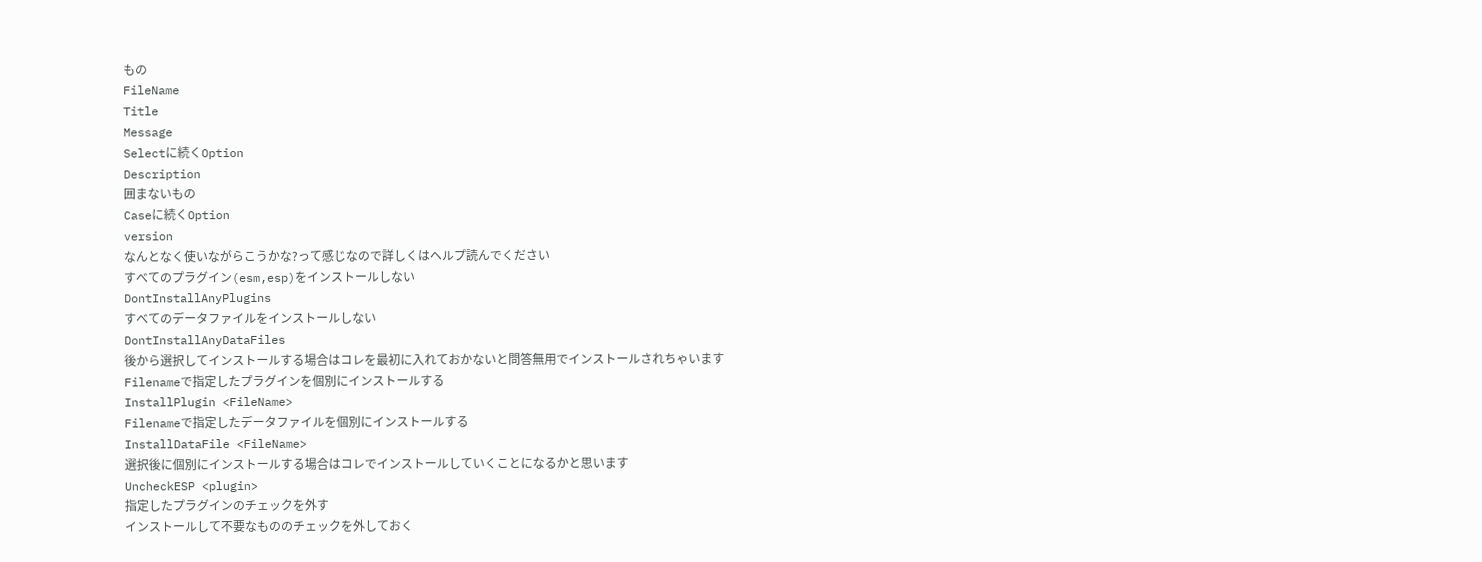もの
FileName
Title
Message
Selectに続くOption
Description
囲まないもの
Caseに続くOption
version
なんとなく使いながらこうかな?って感じなので詳しくはヘルプ読んでください
すべてのプラグイン(esm,esp)をインストールしない
DontInstallAnyPlugins
すべてのデータファイルをインストールしない
DontInstallAnyDataFiles
後から選択してインストールする場合はコレを最初に入れておかないと問答無用でインストールされちゃいます
Filenameで指定したプラグインを個別にインストールする
InstallPlugin <FileName>
Filenameで指定したデータファイルを個別にインストールする
InstallDataFile <FileName>
選択後に個別にインストールする場合はコレでインストールしていくことになるかと思います
UncheckESP <plugin>
指定したプラグインのチェックを外す
インストールして不要なもののチェックを外しておく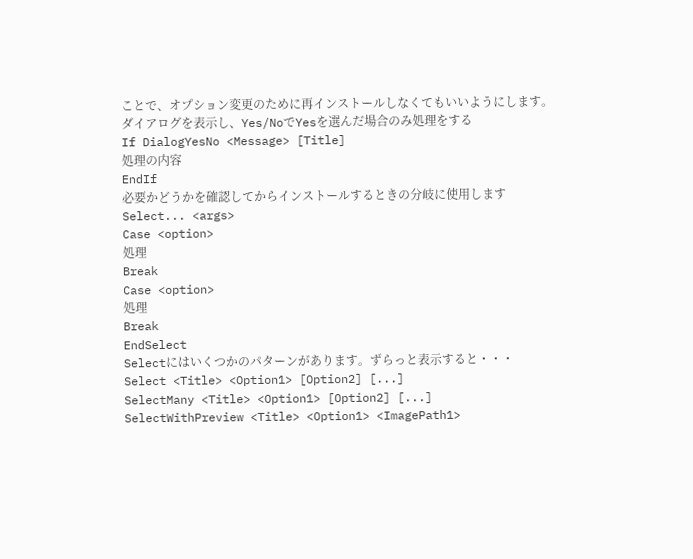ことで、オプション変更のために再インストールしなくてもいいようにします。
ダイアログを表示し、Yes/NoでYesを選んだ場合のみ処理をする
If DialogYesNo <Message> [Title]
処理の内容
EndIf
必要かどうかを確認してからインストールするときの分岐に使用します
Select... <args>
Case <option>
処理
Break
Case <option>
処理
Break
EndSelect
Selectにはいくつかのパターンがあります。ずらっと表示すると・・・
Select <Title> <Option1> [Option2] [...]
SelectMany <Title> <Option1> [Option2] [...]
SelectWithPreview <Title> <Option1> <ImagePath1>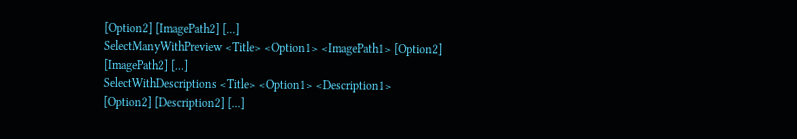[Option2] [ImagePath2] [...]
SelectManyWithPreview <Title> <Option1> <ImagePath1> [Option2] [ImagePath2] [...]
SelectWithDescriptions <Title> <Option1> <Description1> [Option2] [Description2] [...]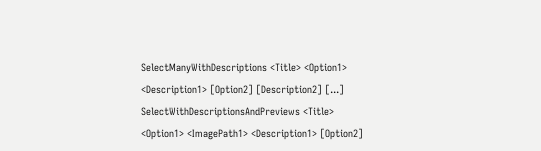SelectManyWithDescriptions <Title> <Option1> <Description1> [Option2] [Description2] [...]
SelectWithDescriptionsAndPreviews <Title> <Option1> <ImagePath1> <Description1> [Option2]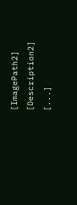[ImagePath2] [Description2] [...]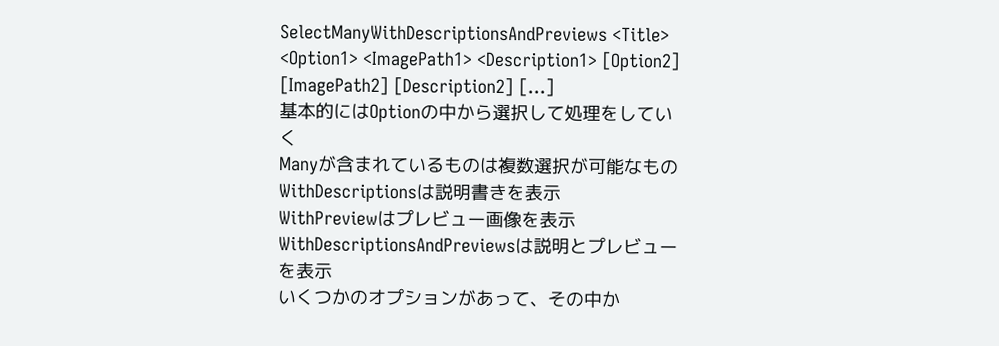SelectManyWithDescriptionsAndPreviews <Title> <Option1> <ImagePath1> <Description1> [Option2] [ImagePath2] [Description2] [...]
基本的にはOptionの中から選択して処理をしていく
Manyが含まれているものは複数選択が可能なもの
WithDescriptionsは説明書きを表示
WithPreviewはプレビュー画像を表示
WithDescriptionsAndPreviewsは説明とプレビューを表示
いくつかのオプションがあって、その中か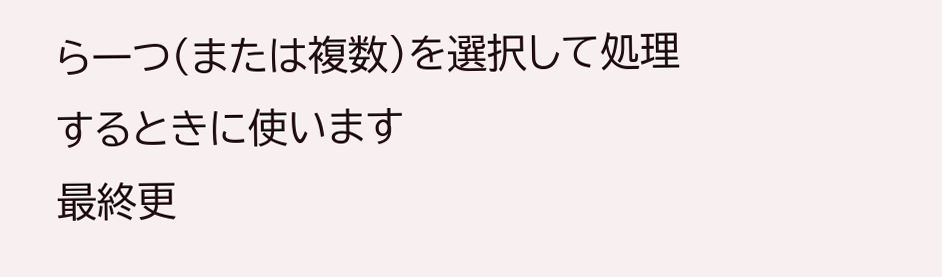ら一つ(または複数)を選択して処理するときに使います
最終更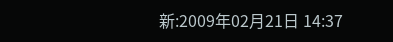新:2009年02月21日 14:37